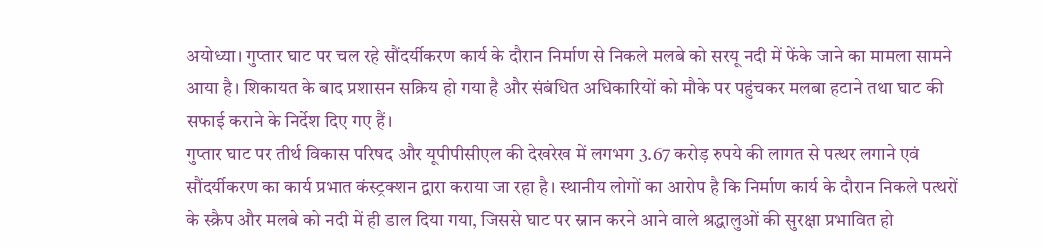अयोध्या। गुप्तार घाट पर चल रहे सौंदर्यीकरण कार्य के दौरान निर्माण से निकले मलबे को सरयू नदी में फेंके जाने का मामला सामने आया है। शिकायत के बाद प्रशासन सक्रिय हो गया है और संबंधित अधिकारियों को मौके पर पहुंचकर मलबा हटाने तथा घाट की सफाई कराने के निर्देश दिए गए हैं।
गुप्तार घाट पर तीर्थ विकास परिषद और यूपीपीसीएल की देखरेख में लगभग 3.67 करोड़ रुपये की लागत से पत्थर लगाने एवं सौंदर्यीकरण का कार्य प्रभात कंस्ट्रक्शन द्वारा कराया जा रहा है। स्थानीय लोगों का आरोप है कि निर्माण कार्य के दौरान निकले पत्थरों के स्क्रैप और मलबे को नदी में ही डाल दिया गया, जिससे घाट पर स्नान करने आने वाले श्रद्धालुओं की सुरक्षा प्रभावित हो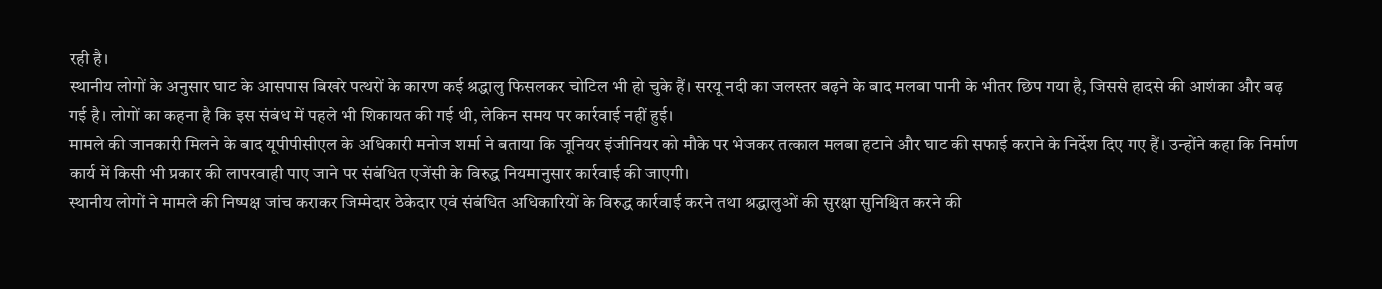रही है।
स्थानीय लोगों के अनुसार घाट के आसपास बिखरे पत्थरों के कारण कई श्रद्धालु फिसलकर चोटिल भी हो चुके हैं। सरयू नदी का जलस्तर बढ़ने के बाद मलबा पानी के भीतर छिप गया है, जिससे हादसे की आशंका और बढ़ गई है। लोगों का कहना है कि इस संबंध में पहले भी शिकायत की गई थी, लेकिन समय पर कार्रवाई नहीं हुई।
मामले की जानकारी मिलने के बाद यूपीपीसीएल के अधिकारी मनोज शर्मा ने बताया कि जूनियर इंजीनियर को मौके पर भेजकर तत्काल मलबा हटाने और घाट की सफाई कराने के निर्देश दिए गए हैं। उन्होंने कहा कि निर्माण कार्य में किसी भी प्रकार की लापरवाही पाए जाने पर संबंधित एजेंसी के विरुद्ध नियमानुसार कार्रवाई की जाएगी।
स्थानीय लोगों ने मामले की निष्पक्ष जांच कराकर जिम्मेदार ठेकेदार एवं संबंधित अधिकारियों के विरुद्ध कार्रवाई करने तथा श्रद्धालुओं की सुरक्षा सुनिश्चित करने की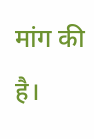मांग की है।